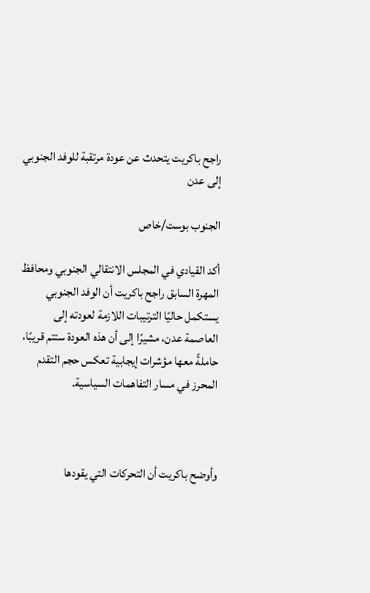راجح باكريت يتحدث عن عودة مرتقبة للوفد الجنوبي إلى عدن

الجنوب بوست/خاص

أكد القيادي في المجلس الانتقالي الجنوبي ومحافظ المهرة السابق راجح باكريت أن الوفد الجنوبي يستكمل حاليًا الترتيبات اللازمة لعودته إلى العاصمة عدن، مشيرًا إلى أن هذه العودة ستتم قريبًا، حاملةً معها مؤشرات إيجابية تعكس حجم التقدم المحرز في مسار التفاهمات السياسية.



وأوضح باكريت أن التحركات التي يقودها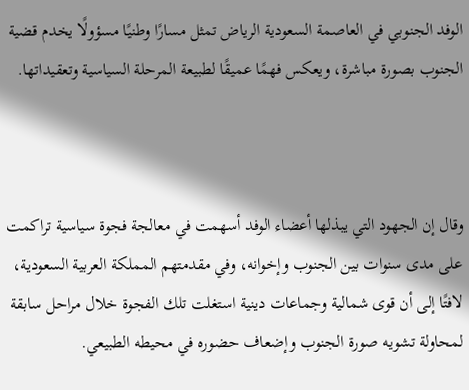الوفد الجنوبي في العاصمة السعودية الرياض تمثل مسارًا وطنيًا مسؤولًا يخدم قضية الجنوب بصورة مباشرة، ويعكس فهمًا عميقًا لطبيعة المرحلة السياسية وتعقيداتها.



وقال إن الجهود التي يبذلها أعضاء الوفد أسهمت في معالجة فجوة سياسية تراكمت على مدى سنوات بين الجنوب وإخوانه، وفي مقدمتهم المملكة العربية السعودية، لافتًا إلى أن قوى شمالية وجماعات دينية استغلت تلك الفجوة خلال مراحل سابقة لمحاولة تشويه صورة الجنوب وإضعاف حضوره في محيطه الطبيعي.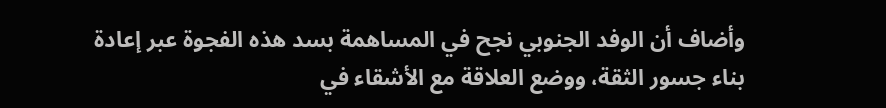وأضاف أن الوفد الجنوبي نجح في المساهمة بسد هذه الفجوة عبر إعادة بناء جسور الثقة، ووضع العلاقة مع الأشقاء في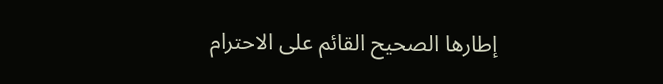إطارها الصحيح القائم على الاحترام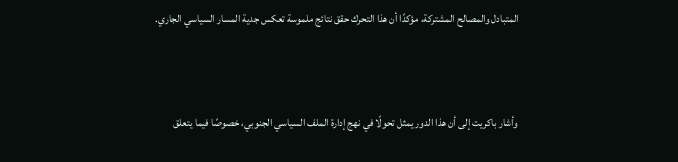المتبادل والمصالح المشتركة، مؤكدًا أن هذا التحرك حقق نتائج ملموسة تعكس جدية المسار السياسي الجاري.



وأشار باكريت إلى أن هذا الدور يمثل تحولًا في نهج إدارة الملف السياسي الجنوبي، خصوصًا فيما يتعلق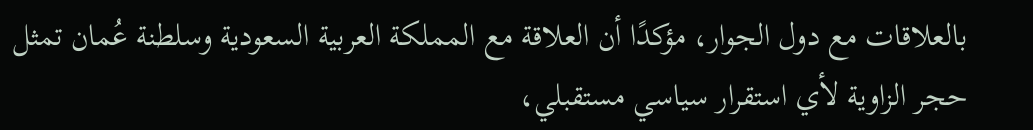بالعلاقات مع دول الجوار، مؤكدًا أن العلاقة مع المملكة العربية السعودية وسلطنة عُمان تمثل حجر الزاوية لأي استقرار سياسي مستقبلي،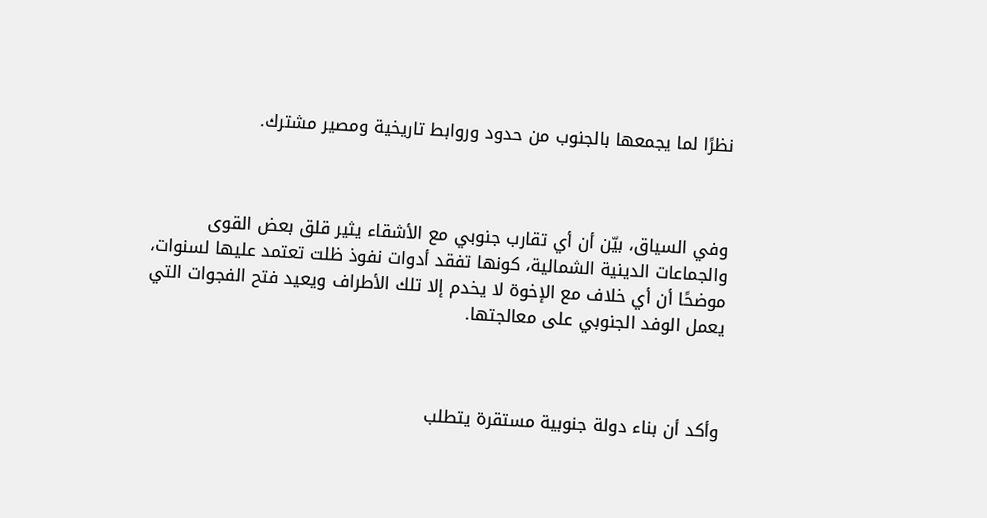نظرًا لما يجمعها بالجنوب من حدود وروابط تاريخية ومصير مشترك.



وفي السياق، بيّن أن أي تقارب جنوبي مع الأشقاء يثير قلق بعض القوى والجماعات الدينية الشمالية، كونها تفقد أدوات نفوذ ظلت تعتمد عليها لسنوات، موضحًا أن أي خلاف مع الإخوة لا يخدم إلا تلك الأطراف ويعيد فتح الفجوات التي يعمل الوفد الجنوبي على معالجتها.



وأكد أن بناء دولة جنوبية مستقرة يتطلب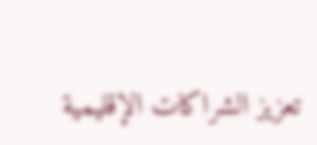تعزيز الشراكات الإقليمية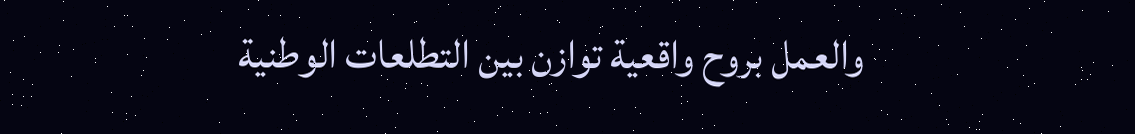والعمل بروح واقعية توازن بين التطلعات الوطنية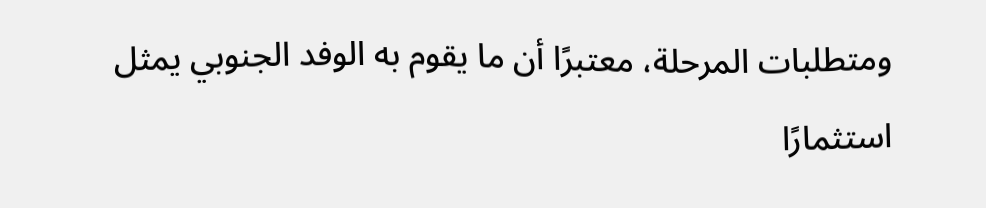ومتطلبات المرحلة، معتبرًا أن ما يقوم به الوفد الجنوبي يمثل استثمارًا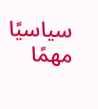سياسيًا مهمًا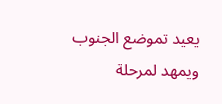يعيد تموضع الجنوب ويمهد لمرحلة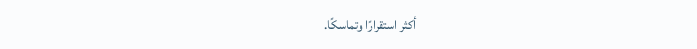أكثر استقرارًا وتماسكًا.